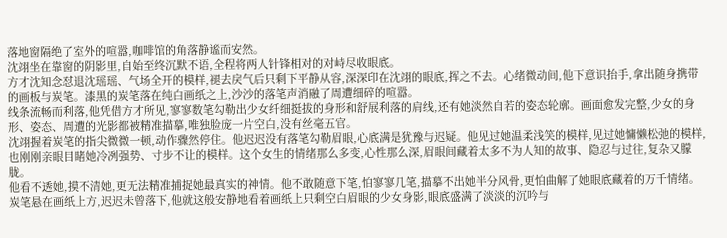落地窗隔绝了室外的喧嚣,咖啡馆的角落静谧而安然。
沈翊坐在靠窗的阴影里,自始至终沉默不语,全程将两人针锋相对的对峙尽收眼底。
方才沈知念怼退沈瑶瑶、气场全开的模样,褪去戾气后只剩下平静从容,深深印在沈翊的眼底,挥之不去。心绪微动间,他下意识抬手,拿出随身携带的画板与炭笔。漆黑的炭笔落在纯白画纸之上,沙沙的落笔声消融了周遭细碎的喧嚣。
线条流畅而利落,他凭借方才所见,寥寥数笔勾勒出少女纤细挺拔的身形和舒展利落的肩线,还有她淡然自若的姿态轮廓。画面愈发完整,少女的身形、姿态、周遭的光影都被精准描摹,唯独脸庞一片空白,没有丝毫五官。
沈翊握着炭笔的指尖微微一顿,动作骤然停住。他迟迟没有落笔勾勒眉眼,心底满是犹豫与迟疑。他见过她温柔浅笑的模样,见过她慵懒松弛的模样,也刚刚亲眼目睹她冷冽强势、寸步不让的模样。这个女生的情绪那么多变,心性那么深,眉眼间藏着太多不为人知的故事、隐忍与过往,复杂又朦胧。
他看不透她,摸不清她,更无法精准捕捉她最真实的神情。他不敢随意下笔,怕寥寥几笔,描摹不出她半分风骨,更怕曲解了她眼底藏着的万千情绪。炭笔悬在画纸上方,迟迟未曾落下,他就这般安静地看着画纸上只剩空白眉眼的少女身影,眼底盛满了淡淡的沉吟与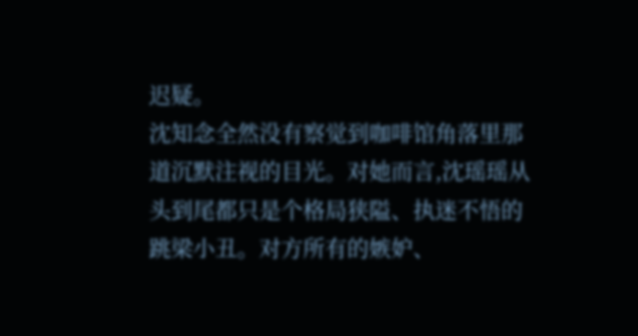迟疑。
沈知念全然没有察觉到咖啡馆角落里那道沉默注视的目光。对她而言,沈瑶瑶从头到尾都只是个格局狭隘、执迷不悟的跳梁小丑。对方所有的嫉妒、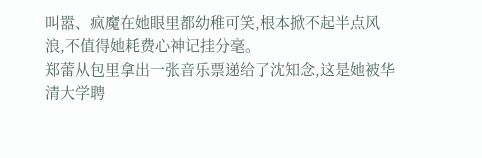叫嚣、疯魔在她眼里都幼稚可笑,根本掀不起半点风浪,不值得她耗费心神记挂分毫。
郑蕾从包里拿出一张音乐票递给了沈知念,这是她被华清大学聘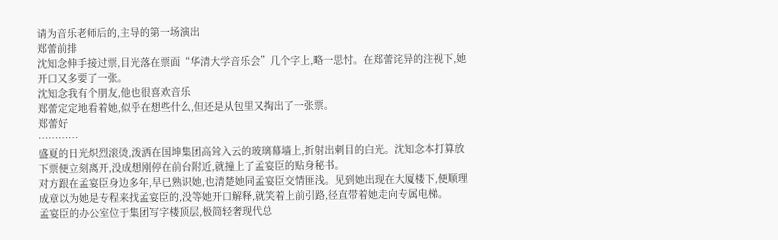请为音乐老师后的,主导的第一场演出
郑蕾前排
沈知念伸手接过票,目光落在票面“华清大学音乐会”几个字上,略一思忖。在郑蕾诧异的注视下,她开口又多要了一张。
沈知念我有个朋友,他也很喜欢音乐
郑蕾定定地看着她,似乎在想些什么,但还是从包里又掏出了一张票。
郑蕾好
…………
盛夏的日光炽烈滚烫,泼洒在国坤集团高耸入云的玻璃幕墙上,折射出刺目的白光。沈知念本打算放下票便立刻离开,没成想刚停在前台附近,就撞上了孟宴臣的贴身秘书。
对方跟在孟宴臣身边多年,早已熟识她,也清楚她同孟宴臣交情匪浅。见到她出现在大厦楼下,便顺理成章以为她是专程来找孟宴臣的,没等她开口解释,就笑着上前引路,径直带着她走向专属电梯。
孟宴臣的办公室位于集团写字楼顶层,极简轻奢现代总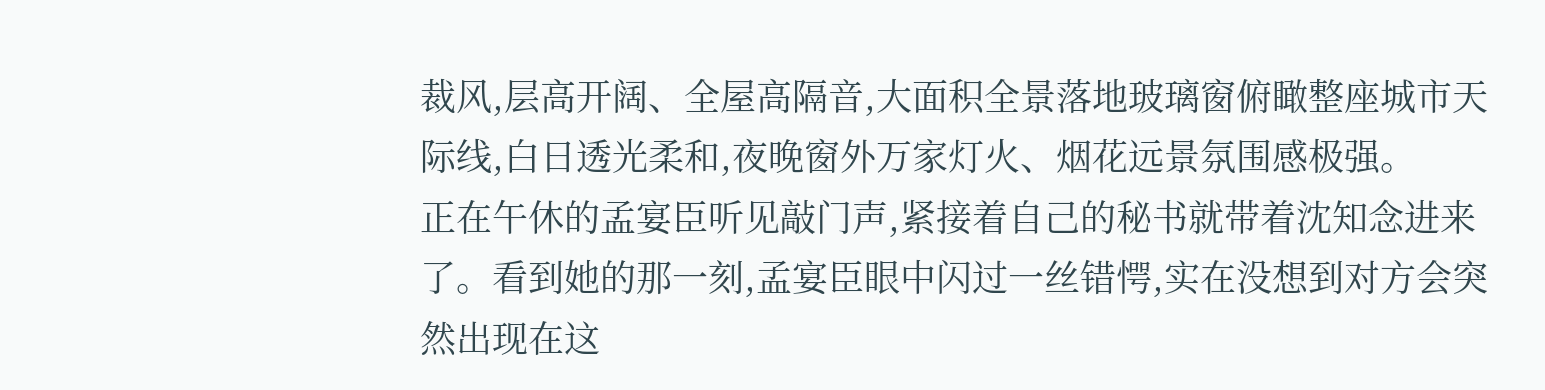裁风,层高开阔、全屋高隔音,大面积全景落地玻璃窗俯瞰整座城市天际线,白日透光柔和,夜晚窗外万家灯火、烟花远景氛围感极强。
正在午休的孟宴臣听见敲门声,紧接着自己的秘书就带着沈知念进来了。看到她的那一刻,孟宴臣眼中闪过一丝错愕,实在没想到对方会突然出现在这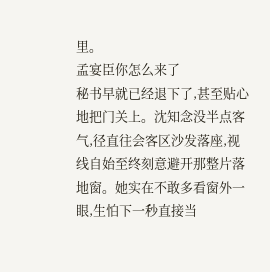里。
孟宴臣你怎么来了
秘书早就已经退下了,甚至贴心地把门关上。沈知念没半点客气,径直往会客区沙发落座,视线自始至终刻意避开那整片落地窗。她实在不敢多看窗外一眼,生怕下一秒直接当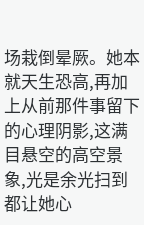场栽倒晕厥。她本就天生恐高,再加上从前那件事留下的心理阴影,这满目悬空的高空景象,光是余光扫到都让她心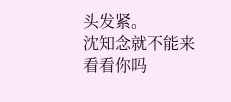头发紧。
沈知念就不能来看看你吗